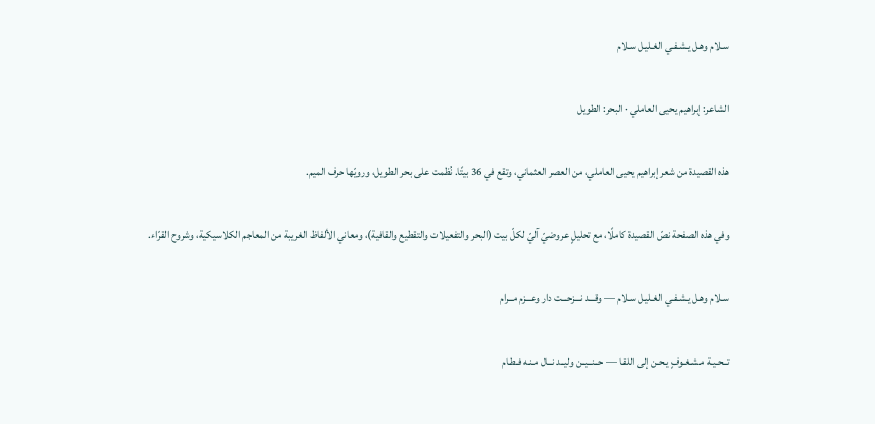سـلام وهـل يـشـفـي الغـليـل سـلام

الشاعر: إبراهيم يحيى العاملي · البحر: الطويل

هذه القصيدة من شعر إبراهيم يحيى العاملي، من العصر العثماني، وتقع في 36 بيتًا. نُظمت على بحر الطويل، ورويّها حرف الميم.

وفي هذه الصفحة نصّ القصيدة كاملًا، مع تحليلٍ عروضيّ آليّ لكلّ بيت (البحر والتفعيلات والتقطيع والقافية)، ومعاني الألفاظ الغريبة من المعاجم الكلاسيكية، وشروح القرّاء.

سـلام وهـل يـشـفـي الغـليـل سـلام — وقـــد نـــزحـــت دار وعـــزم مــرام

تــحـيـة مـشـغـوفٍ يـحـن إلى اللقـا — حــنــيــن وليــد نــال مـنـه فـطـام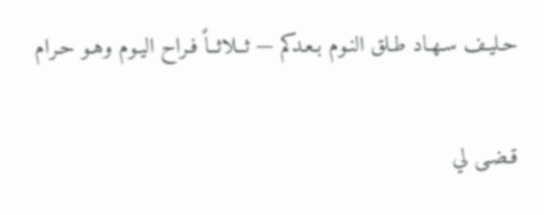حـليـف سـهـاد طـلق النـوم بـعـدكم — ثــلاثــاً فـراح اليـوم وهـو حـرام

قـضـى لي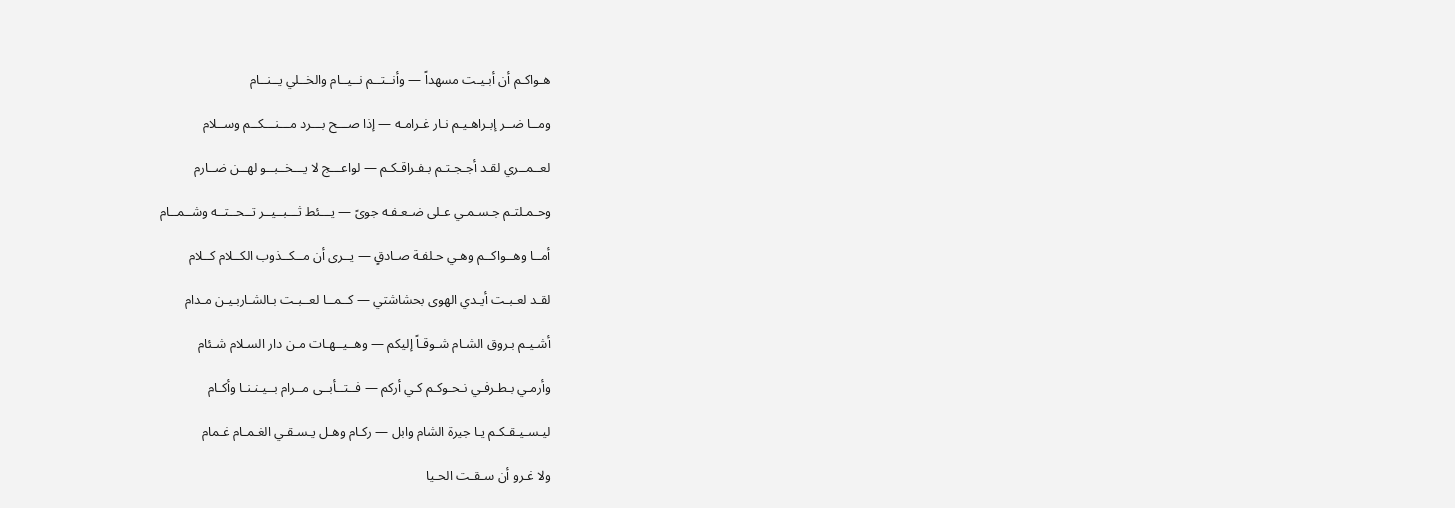هـواكـم أن أبـيـت مسهداً — وأنــتــم نــيــام والخــلي يــنــام

ومــا ضــر إبـراهـيـم نـار غـرامـه — إذا صـــح بـــرد مـــنـــكــم وســلام

لعــمــري لقـد أجـجـتـم بـفـراقـكـم — لواعـــج لا يـــخــبــو لهــن ضــارم

وحـمـلتـم جـسـمـي عـلى ضـعـفـه جوىً — يـــئط ثـــبــيــر تــحــتــه وشــمــام

أمــا وهــواكــم وهـي حـلفـة صـادقٍ — يــرى أن مــكــذوب الكــلام كــلام

لقـد لعـبـت أيـدي الهوى بحشاشتي — كــمــا لعــبـت بـالشـاربـيـن مـدام

أشـيـم بـروق الشـام شـوقـاً إليكم — وهــيــهـات مـن دار السـلام شـئام

وأرمـي بـطـرفـي نـحـوكـم كـي أركم — فــتــأبــى مــرام بــيـنـنـا وأكـام

ليـسـيـقـكـم يـا جيرة الشام وابل — ركـام وهـل يـسـقـي الغـمـام غـمام

ولا غـرو أن سـقـت الحـيا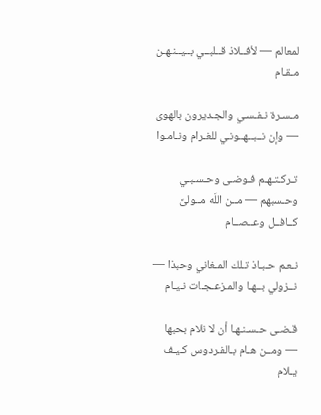لمعالم — لأفــلاذ قــلبــي بــيــنـهـن مـقـام

مـسـرة نـفـسـي والجـديرون بالهوى — وإن نــبــهــونـي للغـرام ونـامـوا

تـركـتـهـم فـوضـى وحـسـبـي وحـسبهم — مــن اللَه مــولىً كــافــل وعــصــام

نـعـم حـبـاذ تـلك المـغاني وحبذا — نــزولي بــهـا والمـزعـجـات نـيـام

قـضـى حـسـنـهـا أن لا نلام بحبها — ومــن هـام بـالفـردوس كـيـف يـلام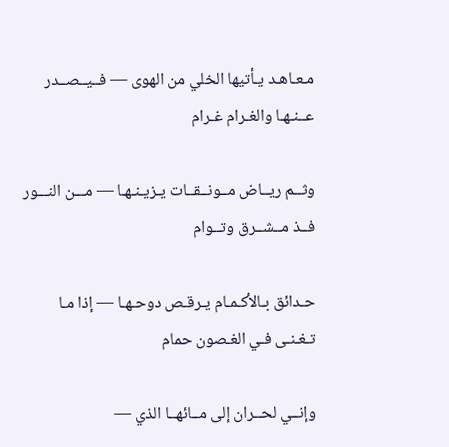مـعـاهـد يـأتيها الخلي من الهوى — فــيــصــدر عــنـهـا والغـرام غـرام

وثــم ريــاض مــونــقــات يـزيـنـهـا — مـــن النـــور فــذ مــشــرق وتــوام

حـدائق بـالأكـمـام يـرقـص دوحـهـا — إذا مـا تـغـنـى فـي الغـصون حمام

وإنــي لحــران إلى مــائهــا الذي —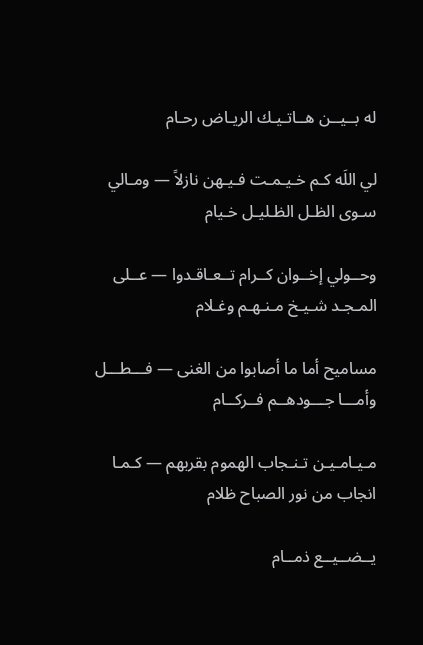له بــيــن هــاتـيـك الريـاض رحـام

لي اللَه كـم خـيـمـت فـيـهن نازلاً — ومـالي سـوى الظـل الظـليـل خـيام

وحــولي إخــوان كــرام تــعـاقـدوا — عــلى المـجـد شـيـخ مـنـهـم وغـلام

مساميح أما ما أصابوا من الغنى — فـــطـــل وأمـــا جـــودهــم فــركــام

مـيـامـيـن تـنـجاب الهموم بقربهم — كـمـا انجاب من نور الصباح ظلام

يــضــيــع ذمــام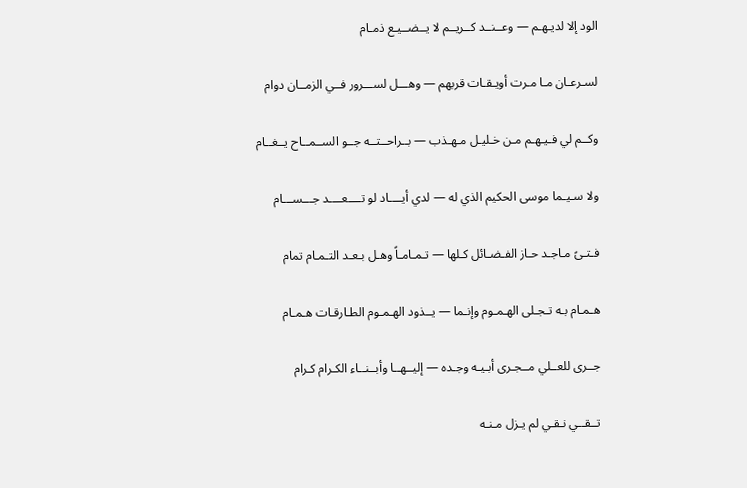الود إلا لديـهـم — وعــنــد كــريــم لا يــضــيـع ذمـام

لسـرعـان مـا مـرت أويـقـات قربهم — وهـــل لســـرور فــي الزمــان دوام

وكــم لي فـيـهـم مـن خـليـل مـهـذب — بــراحــتــه جــو الســمــاح يــغــام

ولا سـيـما موسى الحكيم الذي له — لدي أيــــاد لو تــــعــــد جـــســـام

فـتـىً مـاجـد حـاز الفـضـائل كـلها — تـمـامـاً وهـل بـعـد التـمـام تمام

هـمـام بـه تـجـلى الهـمـوم وإنـما — يــذود الهـمـوم الطـارقـات هـمـام

جــرى للعــلي مــجـرى أبـيـه وجـده — إليــهــا وأبــنــاء الكـرام كـرام

تــقــي نـقـي لم يـزل مـنـه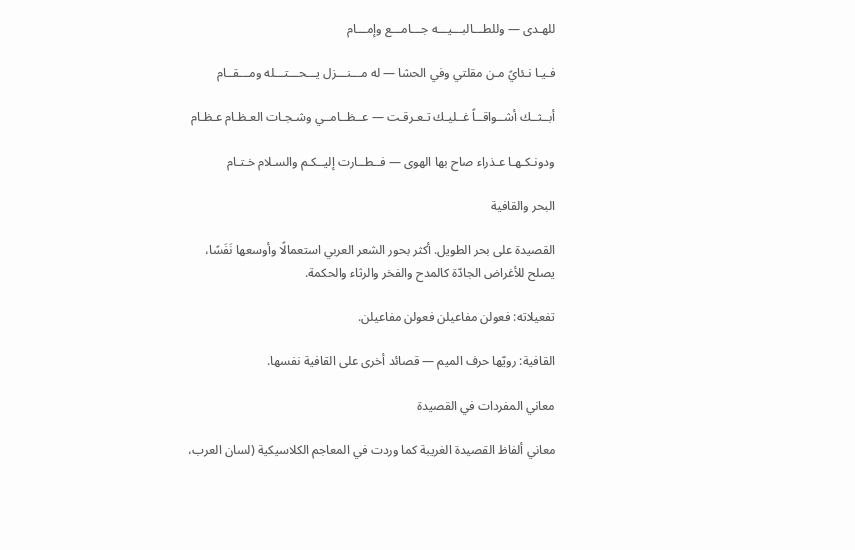للهـدى — وللطـــالبـــيـــه جـــامـــع وإمـــام

فـيـا نـئايً مـن مقلتي وفي الحشا — له مـــنـــزل يـــحـــتـــله ومـــقــام

أبــثــك أشــواقــاً غــليـك تـعـرقـت — عــظــامــي وشـجـات العـظـام عـظـام

ودونـكـهـا عـذراء صاح بها الهوى — فــطــارت إليــكـم والسـلام خـتـام

البحر والقافية

القصيدة على بحر الطويل. أكثر بحور الشعر العربي استعمالًا وأوسعها نَفَسًا، يصلح للأغراض الجادّة كالمدح والفخر والرثاء والحكمة.

تفعيلاته: فعولن مفاعيلن فعولن مفاعيلن.

القافية: رويّها حرف الميم — قصائد أخرى على القافية نفسها.

معاني المفردات في القصيدة

معاني ألفاظ القصيدة الغريبة كما وردت في المعاجم الكلاسيكية (لسان العرب،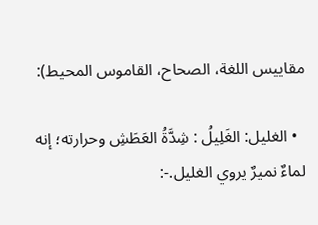مقاييس اللغة، الصحاح، القاموس المحيط):

  • الغليل: الغَلِيلُ : شِدَّةُ العَطَشِ وحرارته؛ إنه لماءٌ نميرٌ يروي الغليل.-: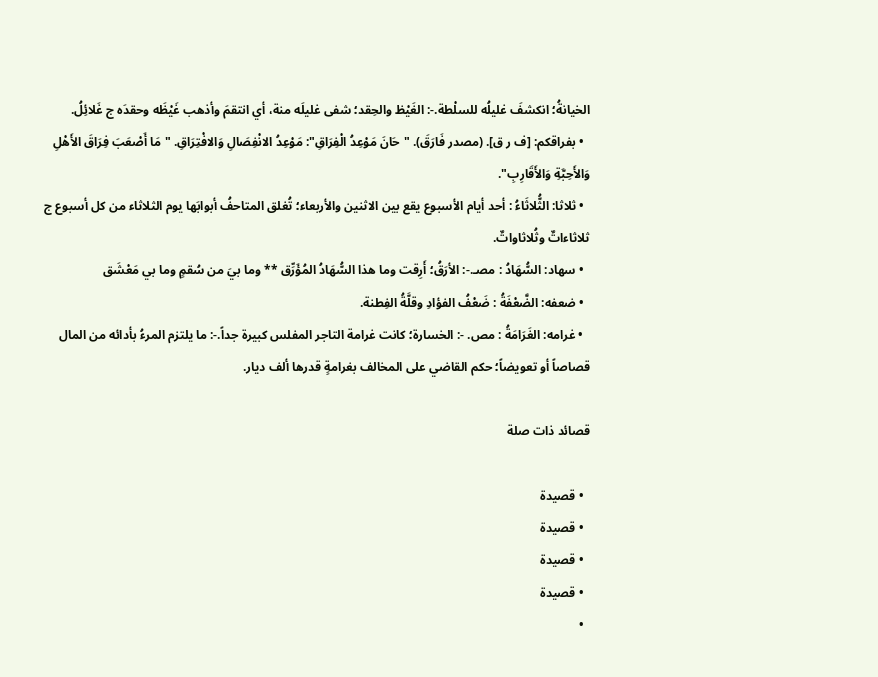الخيانةُ؛ انكشفَ غليلُه للسلْطة.-: الغَيْظ والحِقد؛ شفى غليلَه منة، أي انتقمَ وأذهب غَيْظَه وحقدَه ج غَلائِلُ.
  • بفراقكم: [ف ر ق]. (مصدر فَارَقَ). "حَانَ مَوْعِدُ الْفِرَاقِ": مَوْعِدُ الانْفِصَالِ وَالافْتِرَاقِ. "مَا أَصْعَبَ فِرَاقَ الأَهْلِ وَالأَحِبَّةِ وَالأَقَارِبِ".
  • ثلاثا: الثُّلاثَاءُ : أحد أيام الأسبوع يقع بين الاثنين والأربعاء؛ تُغلق المتاحفُ أبوابَها يوم الثلاثاء من كل أسبوع ج ثلاثاءاتٌ وثُلاثاواتٌ.
  • سهاد: السُّهَادُ : مصـ.-: الأرَقُ؛ أَرِقت وما هذا السُّهَادُ المُؤَرِّق ** وما بيَ من سُقمٍ وما بي مَعْشَق
  • ضعفه: الضَّعْفَةُ : ضَعْفُ الفؤادِ وقلَّةُ الفِطنة.
  • غرامه: الغَرَامَةُ : مص. -: الخسارة؛ كانت غرامة التاجر المفلس كبيرة جداً.-: ما يلتزم المرءُ بأدائه من المال قصاصاً أو تعويضاً؛ حكم القاضي على المخالف بغرامةٍ قدرها ألف ديار.

قصائد ذات صلة

  • قصيدة
  • قصيدة
  • قصيدة
  • قصيدة
  •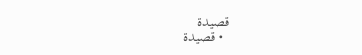قصيدة
  • قصيدة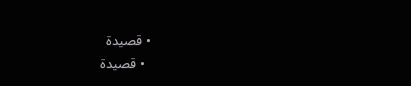• قصيدة
  • قصيدة